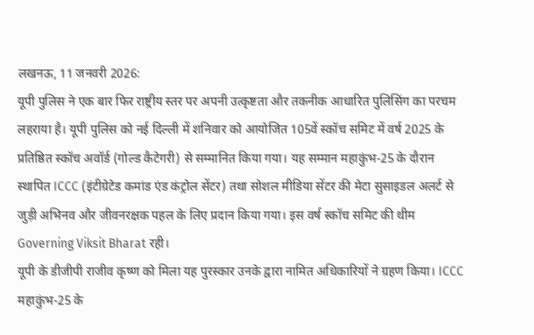लखनऊ, 11 जनवरी 2026:
यूपी पुलिस ने एक बार फिर राष्ट्रीय स्तर पर अपनी उत्कृष्टता और तकनीक आधारित पुलिसिंग का परचम लहराया है। यूपी पुलिस को नई दिल्ली में शनिवार को आयोजित 105वें स्कॉच समिट में वर्ष 2025 के प्रतिष्ठित स्कॉच अवॉर्ड (गोल्ड कैटेगरी) से सम्मानित किया गया। यह सम्मान महाकुंभ-25 के दौरान स्थापित ICCC (इंटीग्रेटेड कमांड एंड कंट्रोल सेंटर) तथा सोशल मीडिया सेंटर की मेटा सुसाइडल अलर्ट से जुड़ी अभिनव और जीवनरक्षक पहल के लिए प्रदान किया गया। इस वर्ष स्कॉच समिट की थीम Governing Viksit Bharat रही।
यूपी के डीजीपी राजीव कृष्ण को मिला यह पुरस्कार उनके द्वारा नामित अधिकारियों ने ग्रहण किया। ICCC महाकुंभ-25 के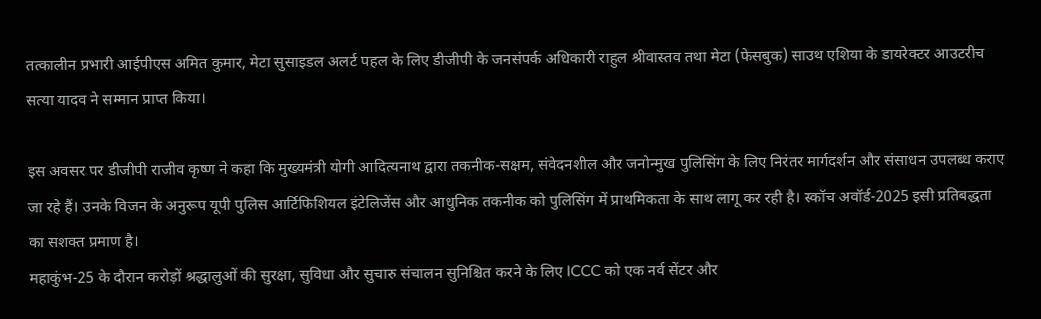तत्कालीन प्रभारी आईपीएस अमित कुमार, मेटा सुसाइडल अलर्ट पहल के लिए डीजीपी के जनसंपर्क अधिकारी राहुल श्रीवास्तव तथा मेटा (फेसबुक) साउथ एशिया के डायरेक्टर आउटरीच सत्या यादव ने सम्मान प्राप्त किया।

इस अवसर पर डीजीपी राजीव कृष्ण ने कहा कि मुख्यमंत्री योगी आदित्यनाथ द्वारा तकनीक-सक्षम, संवेदनशील और जनोन्मुख पुलिसिंग के लिए निरंतर मार्गदर्शन और संसाधन उपलब्ध कराए जा रहे हैं। उनके विजन के अनुरूप यूपी पुलिस आर्टिफिशियल इंटेलिजेंस और आधुनिक तकनीक को पुलिसिंग में प्राथमिकता के साथ लागू कर रही है। स्कॉच अवॉर्ड-2025 इसी प्रतिबद्धता का सशक्त प्रमाण है।
महाकुंभ-25 के दौरान करोड़ों श्रद्धालुओं की सुरक्षा, सुविधा और सुचारु संचालन सुनिश्चित करने के लिए ICCC को एक नर्व सेंटर और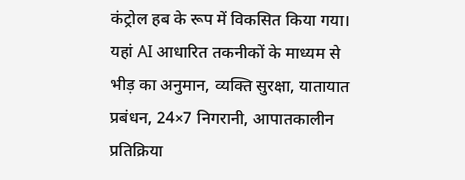कंट्रोल हब के रूप में विकसित किया गया। यहां AI आधारित तकनीकों के माध्यम से भीड़ का अनुमान, व्यक्ति सुरक्षा, यातायात प्रबंधन, 24×7 निगरानी, आपातकालीन प्रतिक्रिया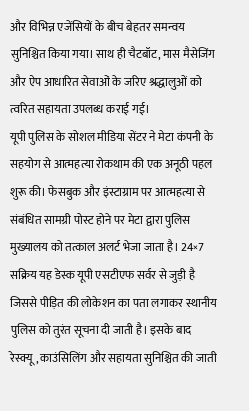और विभिन्न एजेंसियों के बीच बेहतर समन्वय सुनिश्चित किया गया। साथ ही चैटबॉट, मास मैसेजिंग और ऐप आधारित सेवाओं के जरिए श्रद्धालुओं को त्वरित सहायता उपलब्ध कराई गई।
यूपी पुलिस के सोशल मीडिया सेंटर ने मेटा कंपनी के सहयोग से आत्महत्या रोकथाम की एक अनूठी पहल शुरू की। फेसबुक और इंस्टाग्राम पर आत्महत्या से संबंधित सामग्री पोस्ट होने पर मेटा द्वारा पुलिस मुख्यालय को तत्काल अलर्ट भेजा जाता है। 24×7 सक्रिय यह डेस्क यूपी एसटीएफ सर्वर से जुड़ी है जिससे पीड़ित की लोकेशन का पता लगाकर स्थानीय पुलिस को तुरंत सूचना दी जाती है। इसके बाद रेस्क्यू, काउंसिलिंग और सहायता सुनिश्चित की जाती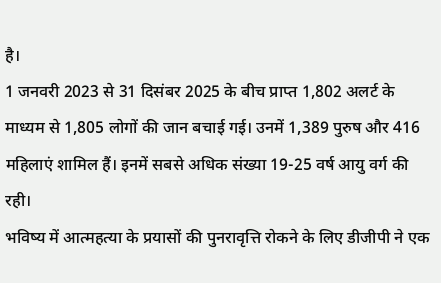है।
1 जनवरी 2023 से 31 दिसंबर 2025 के बीच प्राप्त 1,802 अलर्ट के माध्यम से 1,805 लोगों की जान बचाई गई। उनमें 1,389 पुरुष और 416 महिलाएं शामिल हैं। इनमें सबसे अधिक संख्या 19-25 वर्ष आयु वर्ग की रही।
भविष्य में आत्महत्या के प्रयासों की पुनरावृत्ति रोकने के लिए डीजीपी ने एक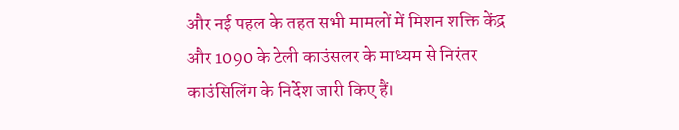और नई पहल के तहत सभी मामलों में मिशन शक्ति केंद्र और 1090 के टेली काउंसलर के माध्यम से निरंतर काउंसिलिंग के निर्देश जारी किए हैं।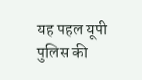यह पहल यूपी पुलिस की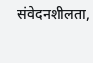संवेदनशीलता,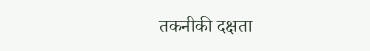तकनीकी दक्षता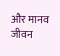और मानव जीवन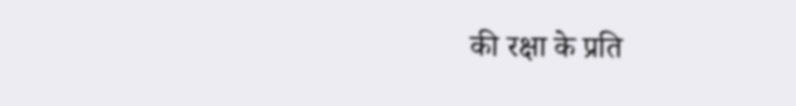की रक्षा के प्रति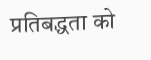प्रतिबद्धता को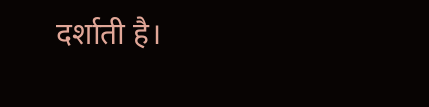दर्शाती है।